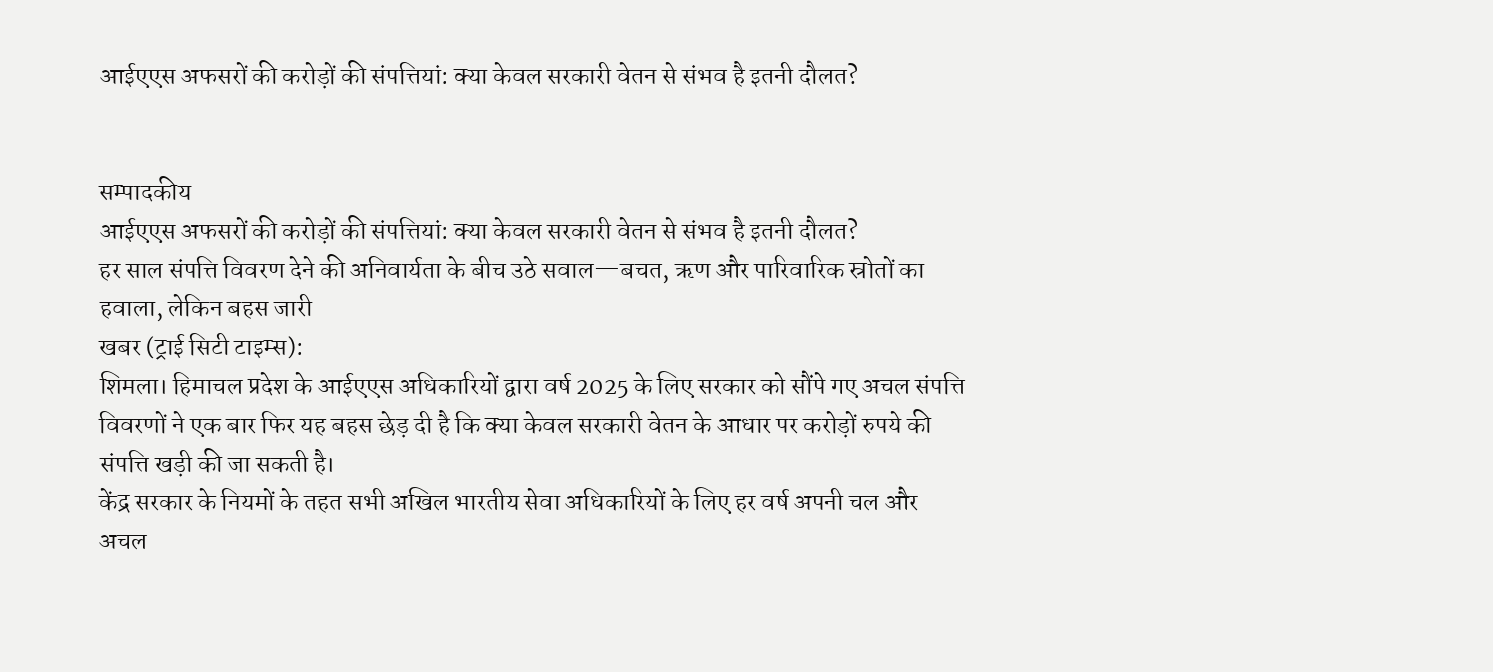आईएएस अफसरों की करोड़ों की संपत्तियां: क्या केवल सरकारी वेतन से संभव है इतनी दौलत?


सम्पादकीय
आईएएस अफसरों की करोड़ों की संपत्तियां: क्या केवल सरकारी वेतन से संभव है इतनी दौलत?
हर साल संपत्ति विवरण देने की अनिवार्यता के बीच उठे सवाल—बचत, ऋण और पारिवारिक स्रोतों का हवाला, लेकिन बहस जारी
खबर (ट्राई सिटी टाइम्स):
शिमला। हिमाचल प्रदेश के आईएएस अधिकारियों द्वारा वर्ष 2025 के लिए सरकार को सौंपे गए अचल संपत्ति विवरणों ने एक बार फिर यह बहस छेड़ दी है कि क्या केवल सरकारी वेतन के आधार पर करोड़ों रुपये की संपत्ति खड़ी की जा सकती है।
केंद्र सरकार के नियमों के तहत सभी अखिल भारतीय सेवा अधिकारियों के लिए हर वर्ष अपनी चल और अचल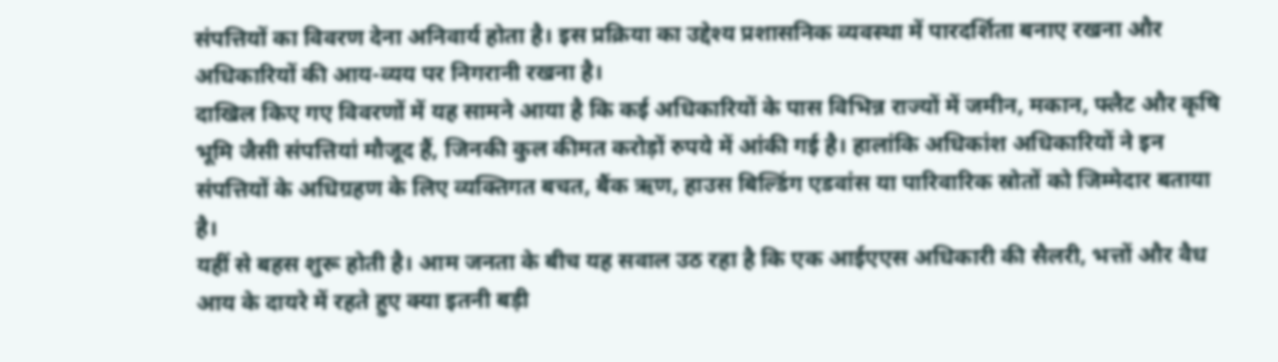संपत्तियों का विवरण देना अनिवार्य होता है। इस प्रक्रिया का उद्देश्य प्रशासनिक व्यवस्था में पारदर्शिता बनाए रखना और अधिकारियों की आय-व्यय पर निगरानी रखना है।
दाखिल किए गए विवरणों में यह सामने आया है कि कई अधिकारियों के पास विभिन्न राज्यों में जमीन, मकान, फ्लैट और कृषि भूमि जैसी संपत्तियां मौजूद हैं, जिनकी कुल कीमत करोड़ों रुपये में आंकी गई है। हालांकि अधिकांश अधिकारियों ने इन संपत्तियों के अधिग्रहण के लिए व्यक्तिगत बचत, बैंक ऋण, हाउस बिल्डिंग एडवांस या पारिवारिक स्रोतों को जिम्मेदार बताया है।
यहीं से बहस शुरू होती है। आम जनता के बीच यह सवाल उठ रहा है कि एक आईएएस अधिकारी की सैलरी, भत्तों और वैध आय के दायरे में रहते हुए क्या इतनी बड़ी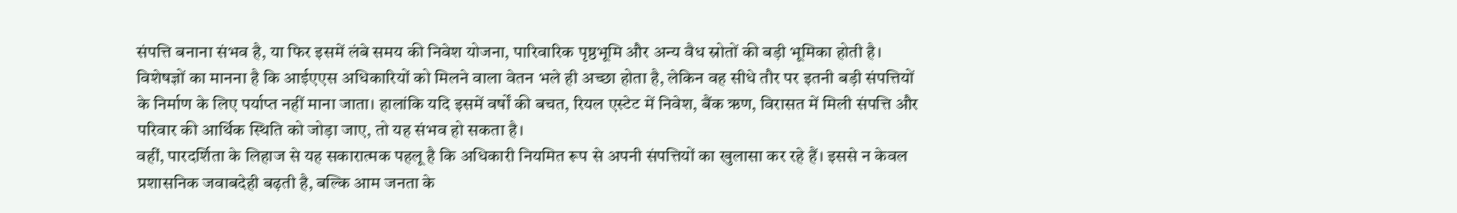संपत्ति बनाना संभव है, या फिर इसमें लंबे समय की निवेश योजना, पारिवारिक पृष्ठभूमि और अन्य वैध स्रोतों की बड़ी भूमिका होती है।
विशेषज्ञों का मानना है कि आईएएस अधिकारियों को मिलने वाला वेतन भले ही अच्छा होता है, लेकिन वह सीधे तौर पर इतनी बड़ी संपत्तियों के निर्माण के लिए पर्याप्त नहीं माना जाता। हालांकि यदि इसमें वर्षों की बचत, रियल एस्टेट में निवेश, बैंक ऋण, विरासत में मिली संपत्ति और परिवार की आर्थिक स्थिति को जोड़ा जाए, तो यह संभव हो सकता है।
वहीं, पारदर्शिता के लिहाज से यह सकारात्मक पहलू है कि अधिकारी नियमित रूप से अपनी संपत्तियों का खुलासा कर रहे हैं। इससे न केवल प्रशासनिक जवाबदेही बढ़ती है, बल्कि आम जनता के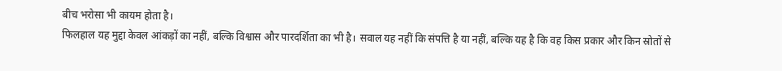बीच भरोसा भी कायम होता है।
फिलहाल यह मुद्दा केवल आंकड़ों का नहीं, बल्कि विश्वास और पारदर्शिता का भी है। सवाल यह नहीं कि संपत्ति है या नहीं, बल्कि यह है कि वह किस प्रकार और किन स्रोतों से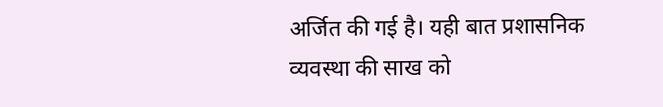अर्जित की गई है। यही बात प्रशासनिक व्यवस्था की साख को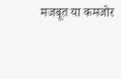मजबूत या कमजोर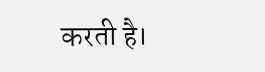करती है।